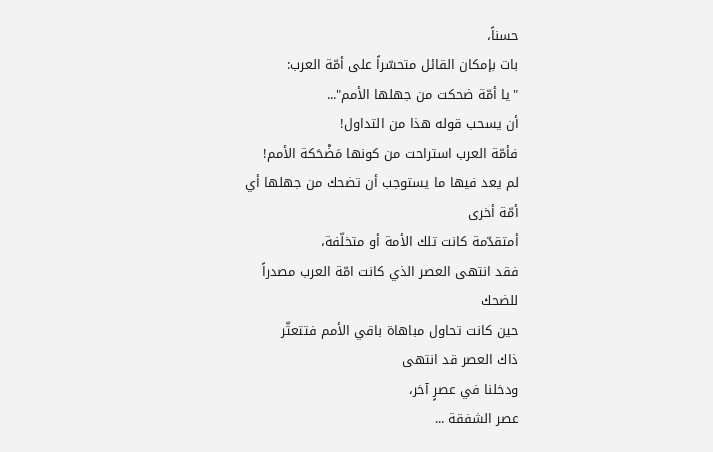حسناً،
بات بإمكان القائل متحسّراً على أمّة العرب:
"يا أمّة ضحكت من جهلها الأمم"...
أن يسحب قوله هذا من التداول!
فأمّة العرب استراحت من كونها مَضْحَكة الأمم!
لم يعد فيها ما يستوجب أن تضحك من جهلها أي أمّة أخرى
أمتقدّمة كانت تلك الأمة أو متخلّفة،
فقد انتهى العصر الذي كانت امّة العرب مصدراً للضحك
حين كانت تحاول مباهاة باقي الأمم فتتعثّر
ذاك العصر قد انتهى
ودخلنا في عصرٍ آخر،
عصر الشفقة ...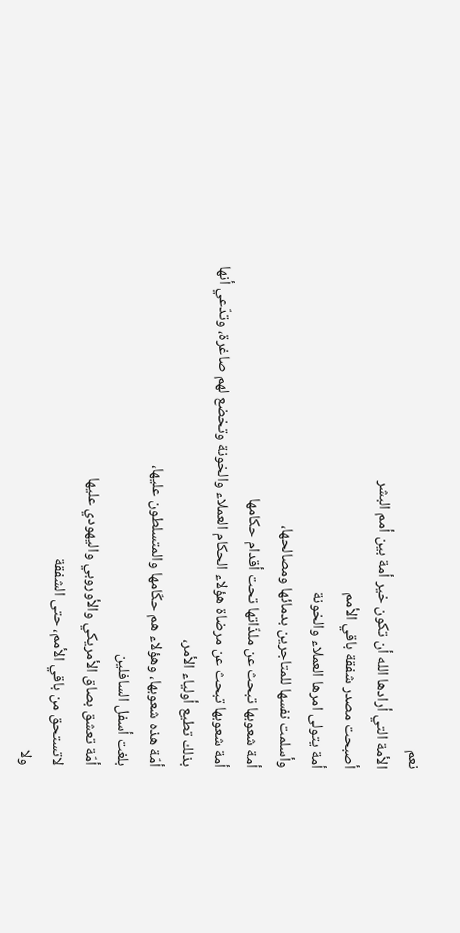نعم
الأمة التي أرادها الله أن تكون خير أمة بين أمم البشر
أصبحت مصدر شفقة باقي الأمم
أمة يتولى امرها العملاء والخونة
وأسلمت نفسها للمتاجرين بدمائها ومصالحها،
أمة شعوبها تبحث عن ملذّاتها تحت أقدام حكامها
أمة شعوبها تبحث عن مرضاة هؤلاء الحكام العملاء والخونة وتخضع لهم صاغرة، وتدّعي أنها بذلك تطيع أولياء الأمر،
أمّة هذه شعوبها، وهؤلاء هم حكّامها والمتسلطون عليها،
بلغت أسفل السافلين
أمّة تعشق بصاق الأمريكي والأوروبي واليهودي عليها
لاتستحق من باقي الأمم، حتى الشفقة
ولا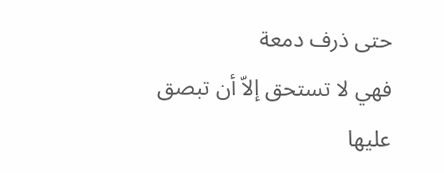حتى ذرف دمعة
فهي لا تستحق إلاّ أن تبصق عليها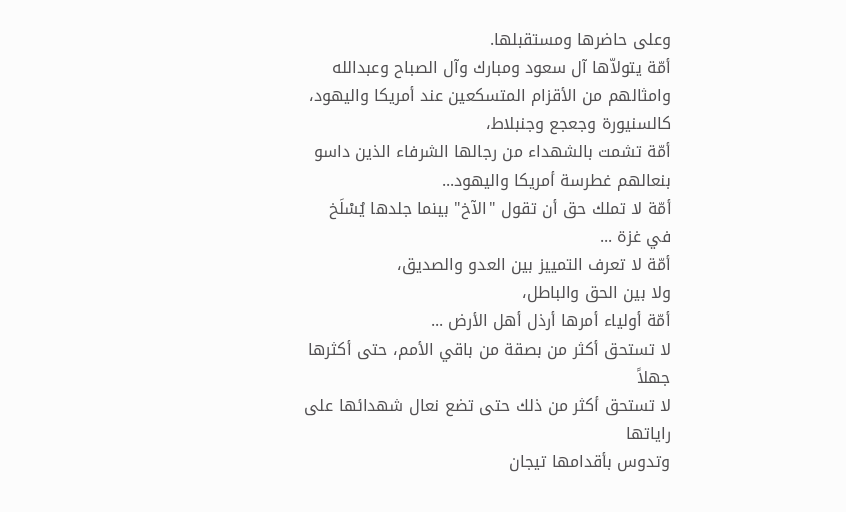وعلى حاضرها ومستقبلها.
أمّة يتولاّها آل سعود ومبارك وآل الصباح وعبدالله وامثالهم من الأقزام المتسكعين عند أمريكا واليهود، كالسنيورة وجعجع وجنبلاط،
أمّة تشمت بالشهداء من رجالها الشرفاء الذين داسو بنعالهم غطرسة أمريكا واليهود...
أمّة لا تملك حق أن تقول "الآخ" بينما جلدها يُسْلَخ في غزة ...
أمّة لا تعرف التمييز بين العدو والصديق،
ولا بين الحق والباطل،
أمّة أولياء أمرها أرذل أهل الأرض ...
لا تستحق أكثر من بصقة من باقي الأمم، حتى أكثرها جهلاً
لا تستحق أكثر من ذلك حتى تضع نعال شهدائها على راياتها
وتدوس بأقدامها تيجان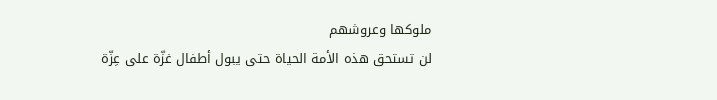ملوكها وعروشهم
لن تستحق هذه الأمة الحياة حتى يبول أطفال غزّة على عِزّة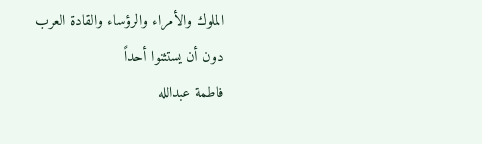الملوك والأمراء والرؤساء والقادة العرب
دون أن يستثنوا أحداً
فاطمة عبدالله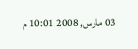03 مارس, 2008 10:01 م